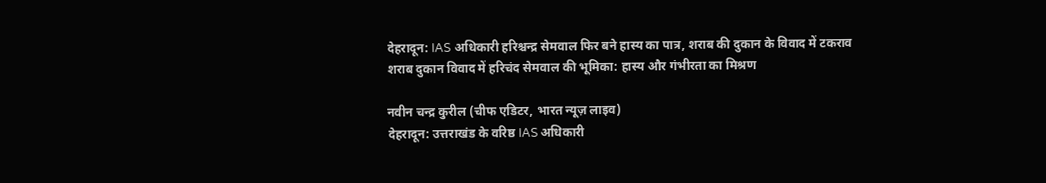देहरादून: IAS अधिकारी हरिश्चन्द्र सेमवाल फिर बने हास्य का पात्र, शराब की दुकान के विवाद में टकराव
शराब दुकान विवाद में हरिचंद सेमवाल की भूमिका: हास्य और गंभीरता का मिश्रण

नवीन चन्द्र कुरील (चीफ एडिटर, भारत न्यूज़ लाइव)
देहरादून: उत्तराखंड के वरिष्ठ IAS अधिकारी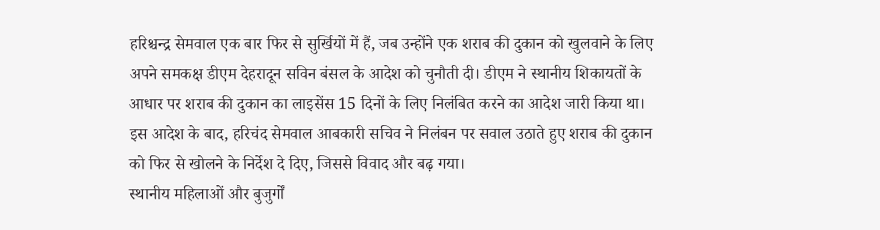हरिश्चन्द्र सेमवाल एक बार फिर से सुर्खियों में हैं, जब उन्होंने एक शराब की दुकान को खुलवाने के लिए अपने समकक्ष डीएम देहरादून सविन बंसल के आदेश को चुनौती दी। डीएम ने स्थानीय शिकायतों के आधार पर शराब की दुकान का लाइसेंस 15 दिनों के लिए निलंबित करने का आदेश जारी किया था। इस आदेश के बाद, हरिचंद सेमवाल आबकारी सचिव ने निलंबन पर सवाल उठाते हुए शराब की दुकान को फिर से खोलने के निर्देश दे दिए, जिससे विवाद और बढ़ गया।
स्थानीय महिलाओं और बुजुर्गों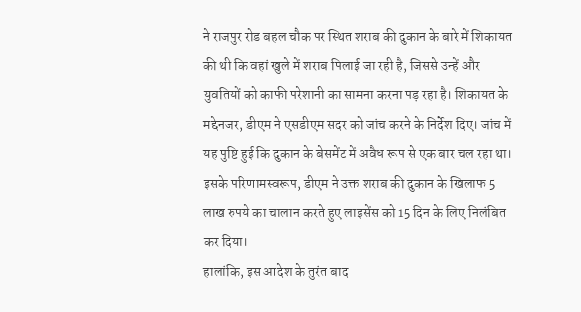ने राजपुर रोड बहल चौक पर स्थित शराब की दुकान के बारे में शिकायत की थी कि वहां खुले में शराब पिलाई जा रही है, जिससे उन्हें और युवतियों को काफी परेशानी का सामना करना पड़ रहा है। शिकायत के मद्देनजर, डीएम ने एसडीएम सदर को जांच करने के निर्देश दिए। जांच में यह पुष्टि हुई कि दुकान के बेसमेंट में अवैध रूप से एक बार चल रहा था। इसके परिणामस्वरूप, डीएम ने उक्त शराब की दुकान के खिलाफ 5 लाख रुपये का चालान करते हुए लाइसेंस को 15 दिन के लिए निलंबित कर दिया।
हालांकि, इस आदेश के तुरंत बाद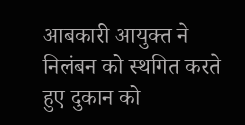आबकारी आयुक्त ने निलंबन को स्थगित करते हुए दुकान को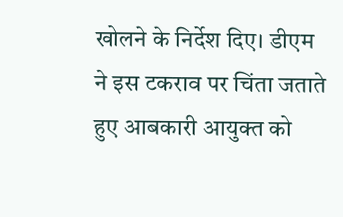खोलने के निर्देश दिए। डीएम ने इस टकराव पर चिंता जताते हुए आबकारी आयुक्त को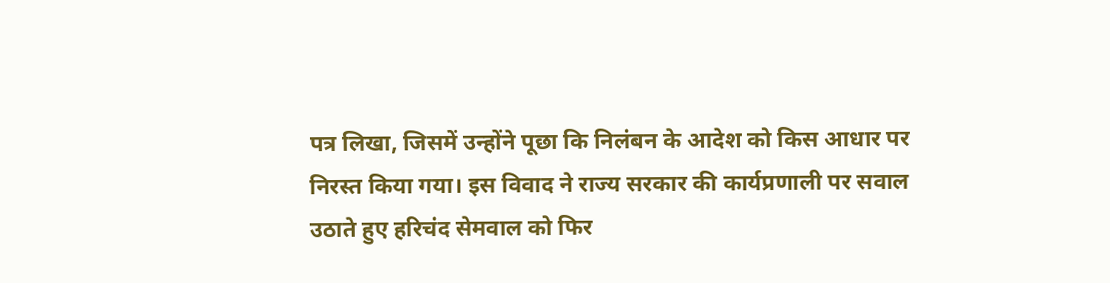पत्र लिखा, जिसमें उन्होंने पूछा कि निलंबन के आदेश को किस आधार पर निरस्त किया गया। इस विवाद ने राज्य सरकार की कार्यप्रणाली पर सवाल उठाते हुए हरिचंद सेमवाल को फिर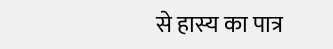से हास्य का पात्र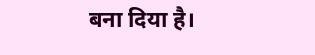बना दिया है।